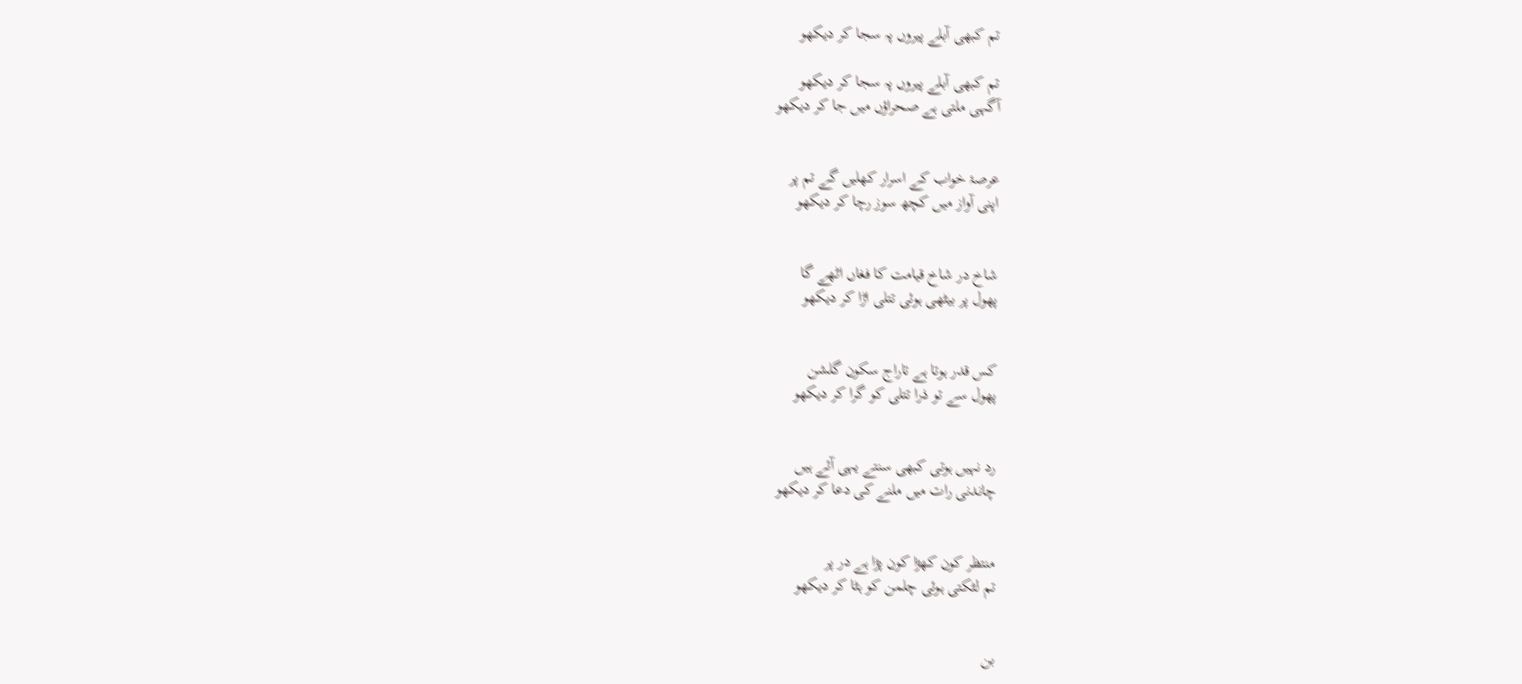تم کبھی آبلے پیروں پہ سجا کر دیکھو

تم کبھی آبلے پیروں پہ سجا کر دیکھو
آگہی ملتی ہے صحراؤں میں جا کر دیکھو


عرصۂ خواب کے اسرار کھلیں گے تم پر
اپنی آواز میں کچھ سوز رچا کر دیکھو


شاخ در شاخ قیامت کا فغاں اٹھے گا
پھول پر بیٹھی ہوئی تتلی اڑا کر دیکھو


کس قدر ہوتا ہے تاراج سکون گلشن
پھول سے تو ذرا تتلی کو گرا کر دیکھو


رد نہیں ہوتی کبھی سنتے یہی آئے ہیں
چاندنی رات میں ملنے کی دعا کر دیکھو


منتظر کون کھڑا کون پڑا ہے در پر
تم لٹکتی ہوئی چلمن کو ہٹا کر دیکھو


بن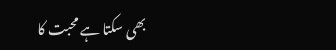بھی سکتا ہے محبت کا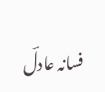فسانہ عادلؔ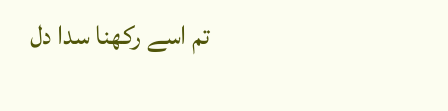تم اسے رکھنا سدا دل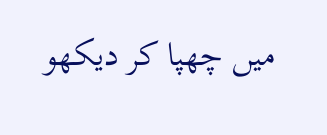میں چھپا کر دیکھو